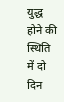युद्ध होने की स्थिति में दो दिन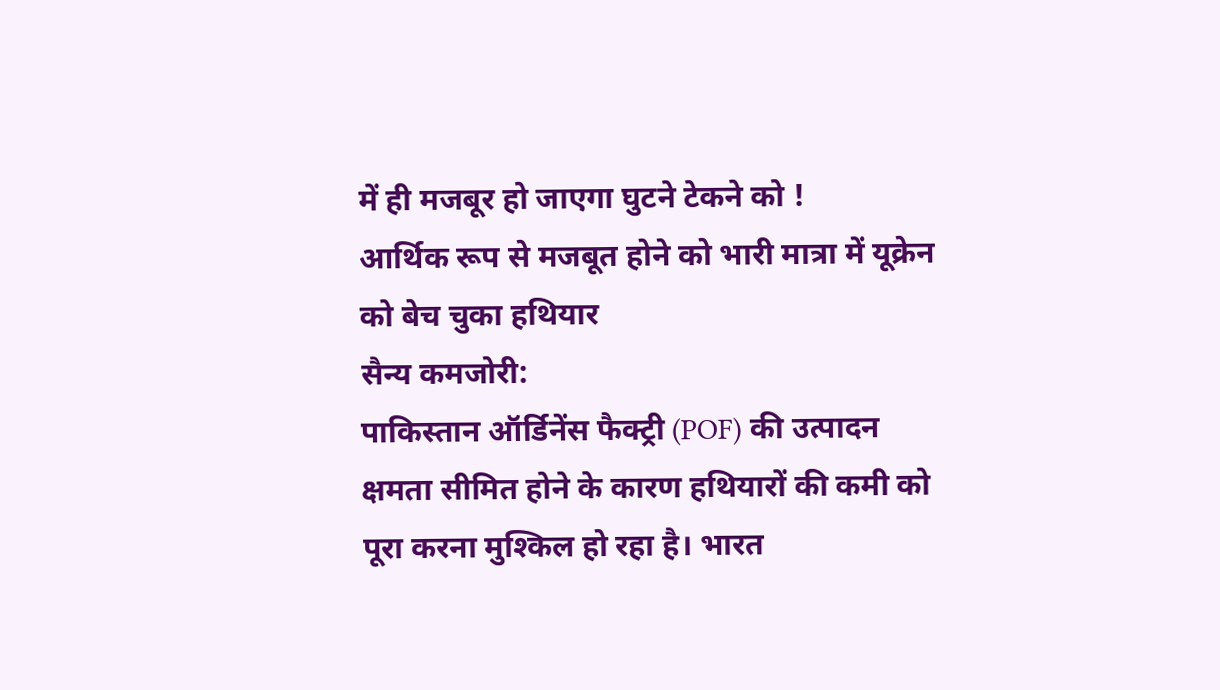में ही मजबूर हो जाएगा घुटने टेकने को !
आर्थिक रूप से मजबूत होने को भारी मात्रा में यूक्रेन को बेच चुका हथियार
सैन्य कमजोरी:
पाकिस्तान ऑर्डिनेंस फैक्ट्री (POF) की उत्पादन क्षमता सीमित होने के कारण हथियारों की कमी को पूरा करना मुश्किल हो रहा है। भारत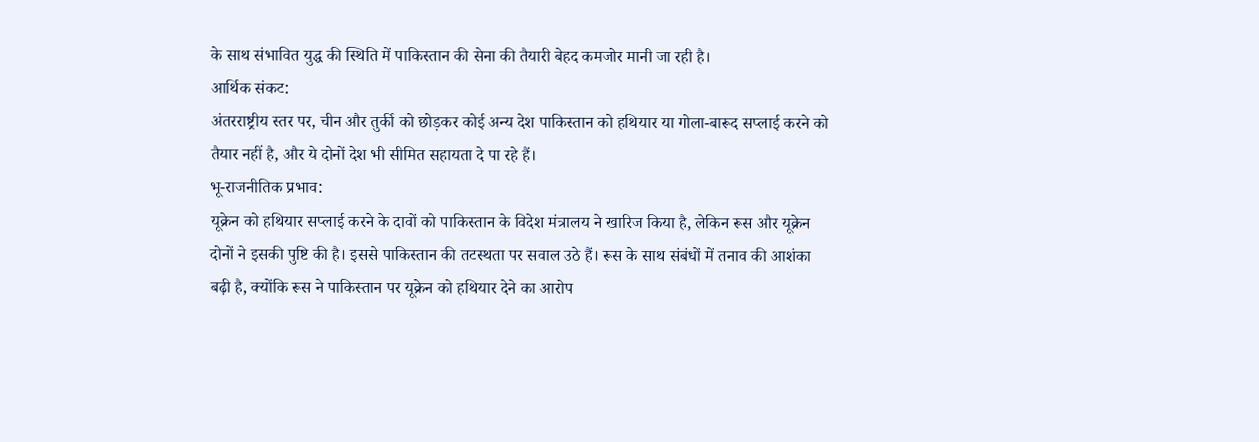के साथ संभावित युद्ध की स्थिति में पाकिस्तान की सेना की तैयारी बेहद कमजोर मानी जा रही है।
आर्थिक संकट:
अंतरराष्ट्रीय स्तर पर, चीन और तुर्की को छोड़कर कोई अन्य देश पाकिस्तान को हथियार या गोला-बारूद सप्लाई करने को तैयार नहीं है, और ये दोनों देश भी सीमित सहायता दे पा रहे हैं।
भू-राजनीतिक प्रभाव:
यूक्रेन को हथियार सप्लाई करने के दावों को पाकिस्तान के विदेश मंत्रालय ने खारिज किया है, लेकिन रूस और यूक्रेन दोनों ने इसकी पुष्टि की है। इससे पाकिस्तान की तटस्थता पर सवाल उठे हैं। रूस के साथ संबंधों में तनाव की आशंका बढ़ी है, क्योंकि रूस ने पाकिस्तान पर यूक्रेन को हथियार देने का आरोप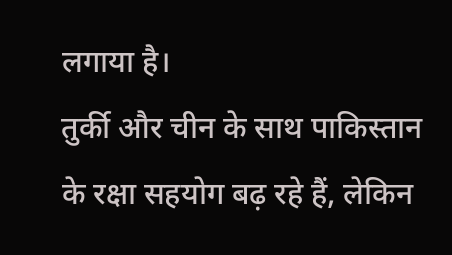लगाया है।
तुर्की और चीन के साथ पाकिस्तान के रक्षा सहयोग बढ़ रहे हैं, लेकिन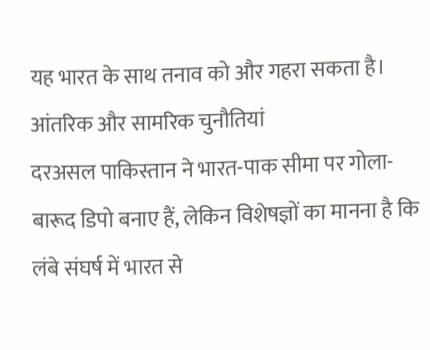यह भारत के साथ तनाव को और गहरा सकता है।
आंतरिक और सामरिक चुनौतियां
दरअसल पाकिस्तान ने भारत-पाक सीमा पर गोला-बारूद डिपो बनाए हैं, लेकिन विशेषज्ञों का मानना है कि लंबे संघर्ष में भारत से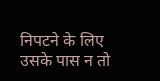निपटने के लिए उसके पास न तो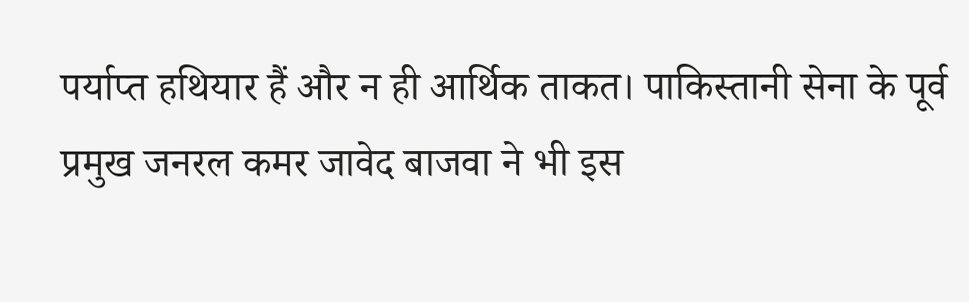पर्याप्त हथियार हैं और न ही आर्थिक ताकत। पाकिस्तानी सेना के पूर्व प्रमुख जनरल कमर जावेद बाजवा ने भी इस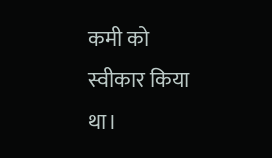कमी को स्वीकार किया था।